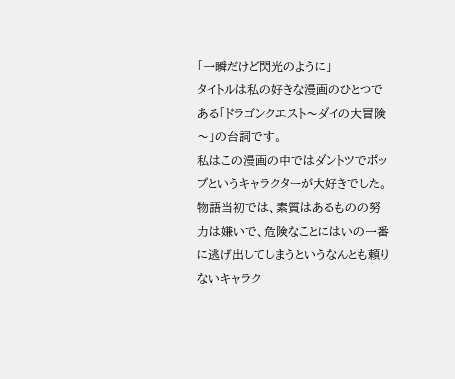「一瞬だけど閃光のように」
タイトルは私の好きな漫画のひとつである「ドラゴンクエスト〜ダイの大冒険〜」の台詞です。
私はこの漫画の中ではダントツでポップというキャラクターが大好きでした。
物語当初では、素質はあるものの努力は嫌いで、危険なことにはいの一番に逃げ出してしまうというなんとも頼りないキャラク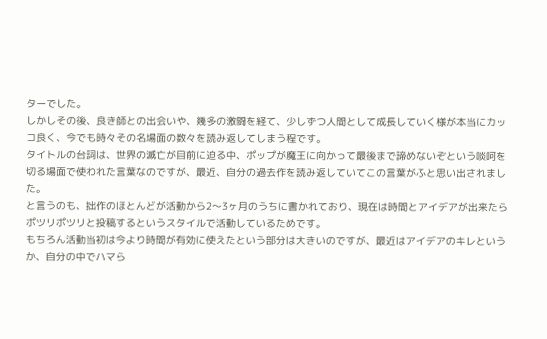ターでした。
しかしその後、良き師との出会いや、幾多の激闘を経て、少しずつ人間として成長していく様が本当にカッコ良く、今でも時々その名場面の数々を読み返してしまう程です。
タイトルの台詞は、世界の滅亡が目前に迫る中、ポップが魔王に向かって最後まで諦めないぞという啖呵を切る場面で使われた言葉なのですが、最近、自分の過去作を読み返していてこの言葉がふと思い出されました。
と言うのも、拙作のほとんどが活動から2〜3ヶ月のうちに書かれており、現在は時間とアイデアが出来たらポツリポツリと投稿するというスタイルで活動しているためです。
もちろん活動当初は今より時間が有効に使えたという部分は大きいのですが、最近はアイデアのキレというか、自分の中でハマら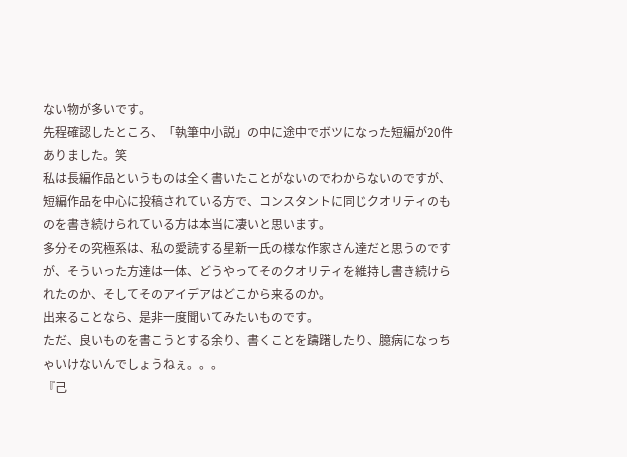ない物が多いです。
先程確認したところ、「執筆中小説」の中に途中でボツになった短編が20件ありました。笑
私は長編作品というものは全く書いたことがないのでわからないのですが、短編作品を中心に投稿されている方で、コンスタントに同じクオリティのものを書き続けられている方は本当に凄いと思います。
多分その究極系は、私の愛読する星新一氏の様な作家さん達だと思うのですが、そういった方達は一体、どうやってそのクオリティを維持し書き続けられたのか、そしてそのアイデアはどこから来るのか。
出来ることなら、是非一度聞いてみたいものです。
ただ、良いものを書こうとする余り、書くことを躊躇したり、臆病になっちゃいけないんでしょうねぇ。。。
『己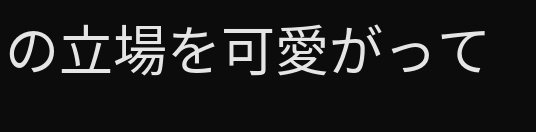の立場を可愛がって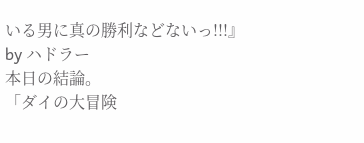いる男に真の勝利などないっ!!!』
by ハドラー
本日の結論。
「ダイの大冒険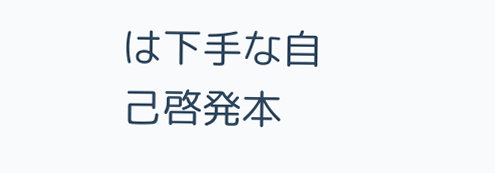は下手な自己啓発本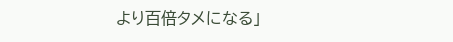より百倍タメになる」